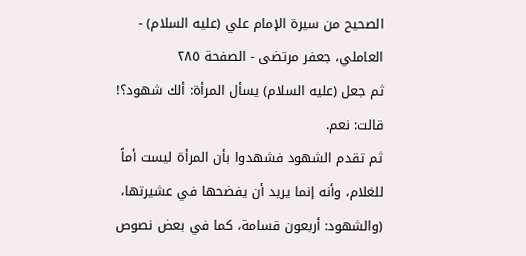الصحيح من سيرة الإمام علي (عليه السلام) - العاملي، جعفر مرتضى - الصفحة ٢٨٥
ثم جعل (عليه السلام) يسأل المرأة: ألك شهود؟!
قالت: نعم.
ثم تقدم الشهود فشهدوا بأن المرأة ليست أماً للغلام، وأنه إنما يريد أن يفضحها في عشيرتها، (والشهود: أربعون قسامة، كما في بعض نصوص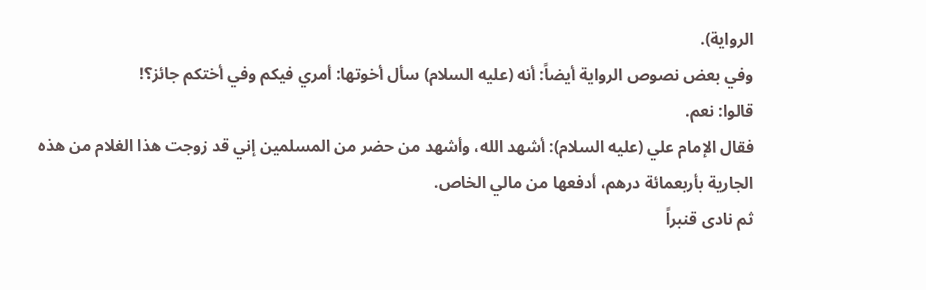الرواية).
وفي بعض نصوص الرواية أيضاً: أنه (عليه السلام) سأل أخوتها: أمري فيكم وفي أختكم جائز؟!
قالوا: نعم.
فقال الإمام علي (عليه السلام): أشهد الله، وأشهد من حضر من المسلمين إني قد زوجت هذا الغلام من هذه الجارية بأربعمائة درهم، أدفعها من مالي الخاص.
ثم نادى قنبراً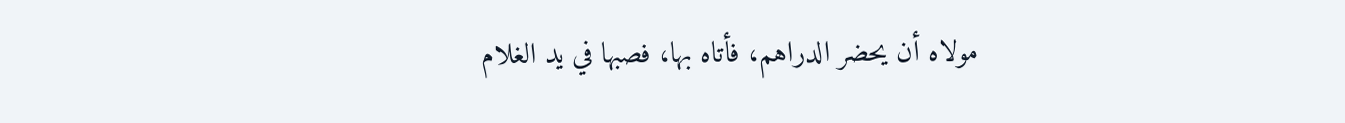مولاه أن يحضر الدراهم، فأتاه بها، فصبها في يد الغلام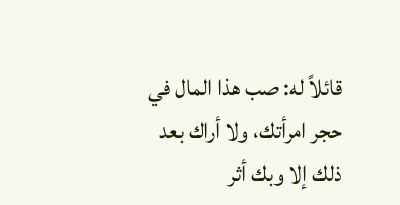قائلاً له: صب هذا المال في حجر امرأتك، ولا أراك بعد ذلك إلا وبك أثر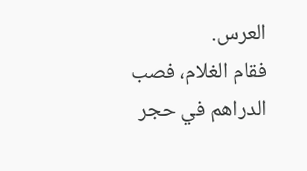العرس.
فقام الغلام، فصب الدراهم في حجر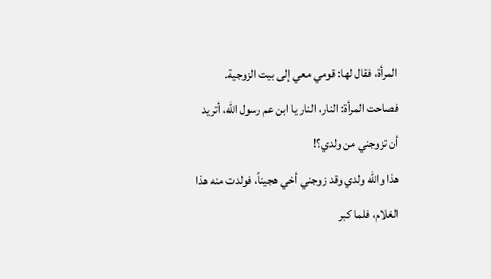المرأة، فقال لها: قومي معي إلى بيت الزوجية.
فصاحت المرأة: النار، النار يا ابن عم رسول الله، أتريد أن تزوجني من ولدي؟!
هذا والله ولدي وقد زوجني أخي هجيناً، فولدت منه هذا الغلام، فلما كبر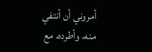أمروني أن أنتفي منه، وأطرده، مع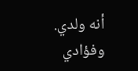أنه ولدي. وفؤادي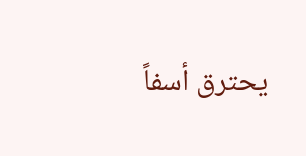يحترق أسفاً